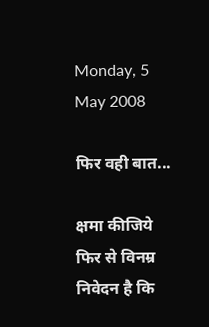Monday, 5 May 2008

फिर वही बात...

क्षमा कीजिये फिर से विनम्र निवेदन है कि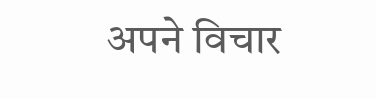अपने विचार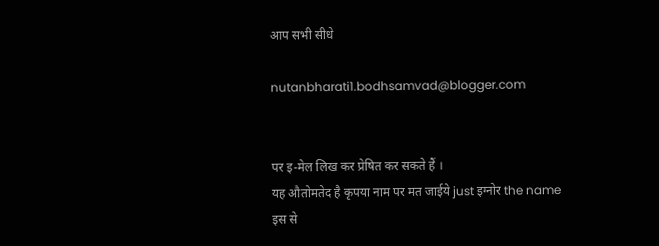आप सभी सीधे

nutanbharati1.bodhsamvad@blogger.com


पर इ-मेल लिख कर प्रेषित कर सकते हैं ।
यह औतोमतेद है कृपया नाम पर मत जाईये just इग्नोर the name
इस से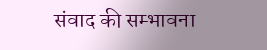संवाद की सम्भावना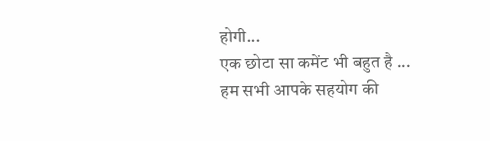होगी...
एक छोटा सा कमेंट भी बहुत है ...
हम सभी आपके सहयोग की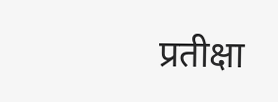प्रतीक्षा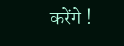करेंगे !